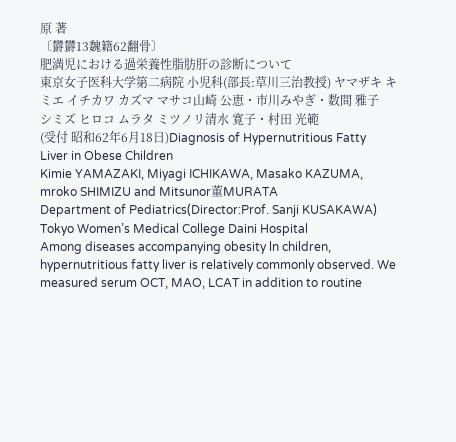原 著
〔欝欝13魏籍62翻骨〕
肥満児における過栄養性脂肪肝の診断について
東京女子医科大学第二病院 小児科(部長:草川三治教授) ヤマザキ キミエ イチカワ カズマ マサコ山崎 公恵・市川みやぎ・数間 雅子
シミズ ヒロコ ムラタ ミツノリ清水 寛子・村田 光範
(受付 昭和62年6月18日)Diagnosis of Hypernutritious Fatty Liver in Obese Children
Kimie YAMAZAKI, Miyagi ICHIKAWA, Masako KAZUMA,
mroko SHIMIZU and Mitsunor董MURATA
Department of Pediatrics(Director:Prof. Sanji KUSAKAWA) Tokyo Women’s Medical College Daini Hospital
Among diseases accompanying obesity ln children, hypernutritious fatty liver is relatively commonly observed. We measured serum OCT, MAO, LCAT in addition to routine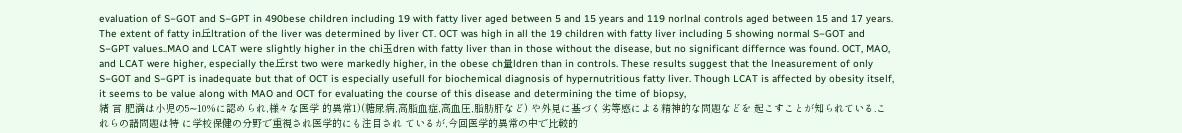evaluation of S−GOT and S−GPT in 490bese children including 19 with fatty liver aged between 5 and 15 years and 119 norlnal controls aged between 15 and 17 years. The extent of fatty in丘ltration of the liver was determined by liver CT. OCT was high in all the 19 children with fatty liver including 5 showing normal S−GOT and S−GPT values..MAO and LCAT were slightly higher in the chi玉dren with fatty liver than in those without the disease, but no significant differnce was found. OCT, MAO, and LCAT were higher, especially the丘rst two were markedly higher, in the obese ch量ldren than in controls. These results suggest that the lneasurement of only S−GOT and S−GPT is inadequate but that of OCT is especially usefull for biochemical diagnosis of hypernutritious fatty liver. Though LCAT is affected by obesity itself, it seems to be value along with MAO and OCT for evaluating the course of this disease and determining the time of biopsy,
緒 言 肥満は小児の5∼10%に認められ,様々な医学 的異常1)(糖尿病,高脂血症,高血圧,脂肪肝など) や外見に基づく劣等感による精神的な問題などを 起こすことが知られている.これらの諸問題は特 に学校保健の分野で重視され医学的にも注目され ているが,今回医学的異常の中で比較的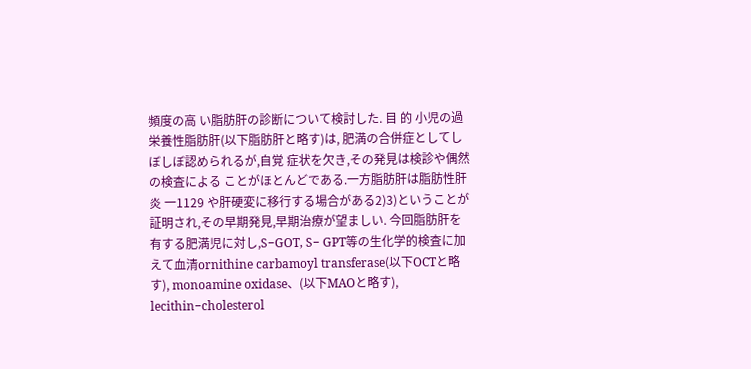頻度の高 い脂肪肝の診断について検討した. 目 的 小児の過栄養性脂肪肝(以下脂肪肝と略す)は, 肥満の合併症としてしぼしぼ認められるが,自覚 症状を欠き,その発見は検診や偶然の検査による ことがほとんどである.一方脂肪肝は脂肪性肝炎 一1129 や肝硬変に移行する場合がある2)3)ということが 証明され,その早期発見,早期治療が望ましい. 今回脂肪肝を有する肥満児に対し,S−GOT, S− GPT等の生化学的検査に加えて血清ornithine carbamoyl transferase(以下OCTと略す), monoamine oxidase、(以下MAOと略す), lecithin−cholesterol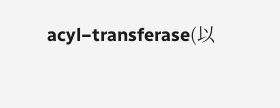acyl−transferase(以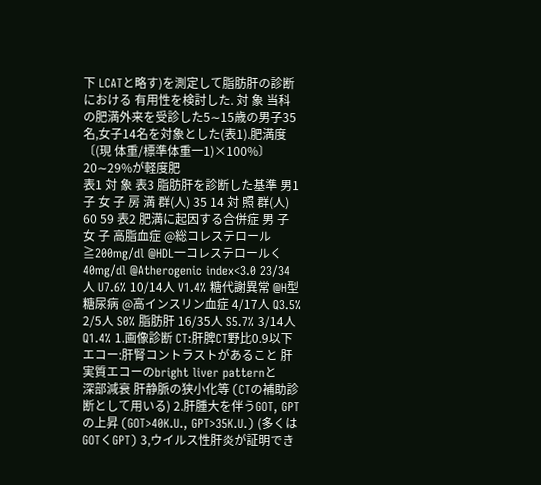下 LCATと略す)を測定して脂肪肝の診断における 有用性を検討した. 対 象 当科の肥満外来を受診した5∼15歳の男子35 名,女子14名を対象とした(表1).肥満度〔(現 体重/標準体重一1)×100%〕20∼29%が軽度肥
表1 対 象 表3 脂肪肝を診断した基準 男1子 女 子 房 満 群(人) 35 14 対 照 群(人) 60 59 表2 肥満に起因する合併症 男 子 女 子 高脂血症 @総コレステロール≧200mg/dl @HDL一コレステロールく40mg/dl @Atherogenic index<3.0 23/34人 U7.6% 10/14人 V1.4% 糖代謝異常 @H型糖尿病 @高インスリン血症 4/17人 Q3.5% 2/5人 S0% 脂肪肝 16/35人 S5.7% 3/14人 Q1.4% 1.画像診断 CT:肝脾CT野比0.9以下 エコー:肝腎コントラストがあること 肝実質エコーのbright liver patternと
深部減衰 肝静脈の狭小化等 (CTの補助診断として用いる) 2.肝腫大を伴うGOT, GPTの上昇 (GOT>40K.U., GPT>35K.U.) (多くはGOTくGPT) 3,ウイルス性肝炎が証明でき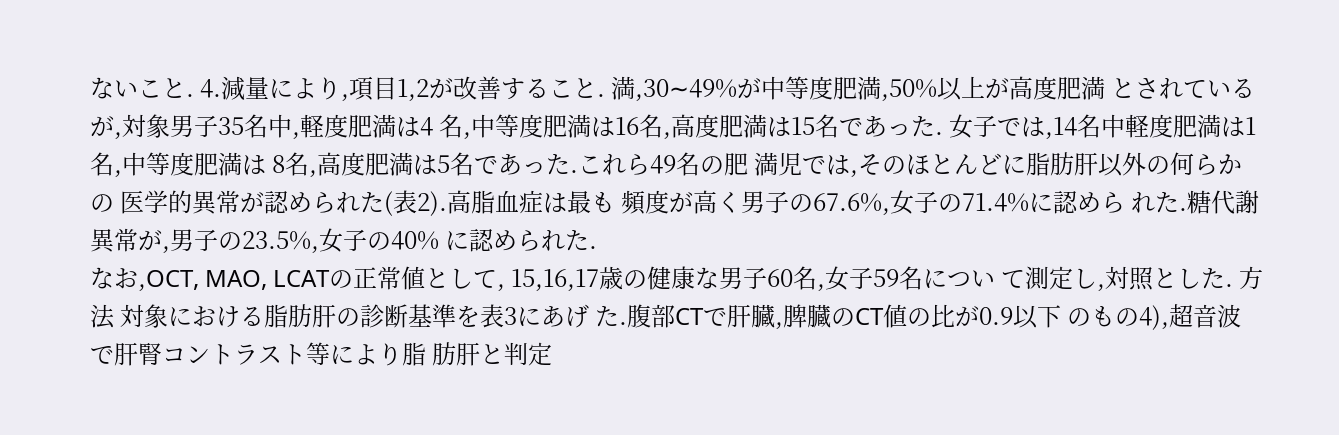ないこと. 4.減量により,項目1,2が改善すること. 満,30∼49%が中等度肥満,50%以上が高度肥満 とされているが,対象男子35名中,軽度肥満は4 名,中等度肥満は16名,高度肥満は15名であった. 女子では,14名中軽度肥満は1名,中等度肥満は 8名,高度肥満は5名であった.これら49名の肥 満児では,そのほとんどに脂肪肝以外の何らかの 医学的異常が認められた(表2).高脂血症は最も 頻度が高く男子の67.6%,女子の71.4%に認めら れた.糖代謝異常が,男子の23.5%,女子の40% に認められた.
なお,OCT, MAO, LCATの正常値として, 15,16,17歳の健康な男子60名,女子59名につい て測定し,対照とした. 方 法 対象における脂肪肝の診断基準を表3にあげ た.腹部CTで肝臓,脾臓のCT値の比が0.9以下 のもの4),超音波で肝腎コントラスト等により脂 肪肝と判定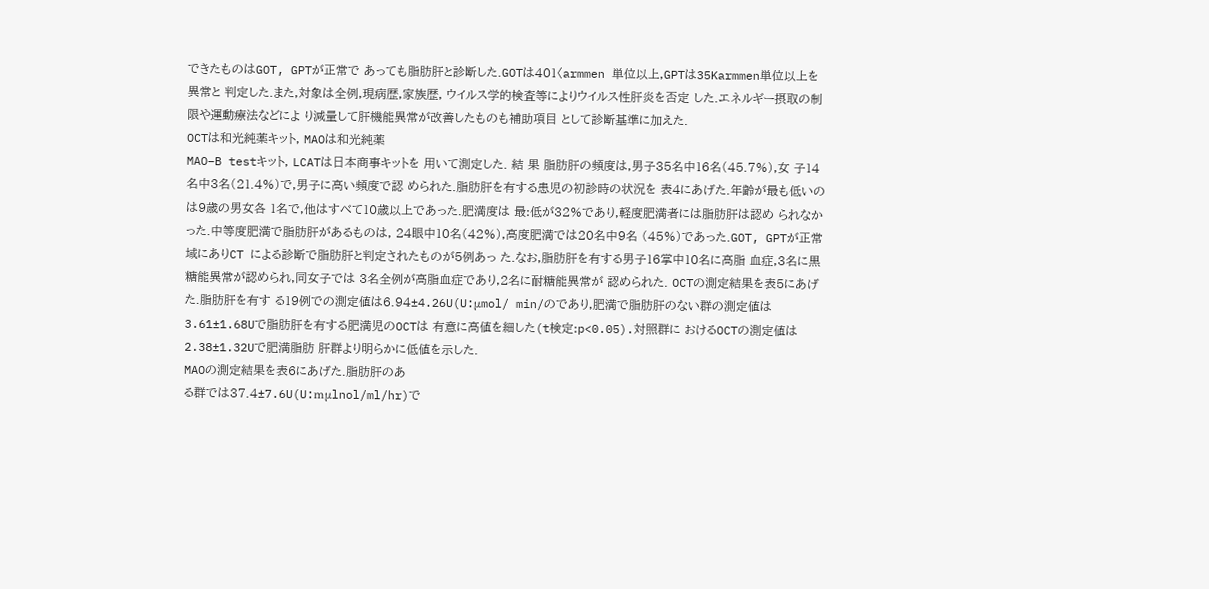できたものはGOT, GPTが正常で あっても脂肪肝と診断した.GOTは401〈armmen 単位以上,GPTは35Karmmen単位以上を異常と 判定した.また,対象は全例,現病歴,家族歴, ウイルス学的検査等によりウイルス性肝炎を否定 した.エネルギー摂取の制限や運動療法などによ り減量して肝機能異常が改善したものも補助項目 として診断基準に加えた.
OCTは和光純薬キット, MAOは和光純薬
MAO−B testキット, LCATは日本商事キットを 用いて測定した. 結 果 脂肪肝の頻度は,男子35名中16名(45.7%),女 子14名中3名(21.4%)で,男子に高い頻度で認 められた.脂肪肝を有する患児の初診時の状況を 表4にあげた.年齢が最も低いのは9歳の男女各 1名で,他はすべて10歳以上であった.肥満度は 最:低が32%であり,軽度肥満者には脂肪肝は認め られなかった.中等度肥満で脂肪肝があるものは, 24眼中10名(42%),高度肥満では20名中9名 (45%)であった.GOT, GPTが正常域にありCT による診断で脂肪肝と判定されたものが5例あっ た.なお,脂肪肝を有する男子16掌中10名に高脂 血症,3名に黒糖能異常が認められ,同女子では 3名全例が高脂血症であり,2名に耐糖能異常が 認められた. OCTの測定結果を表5にあげた.脂肪肝を有す る19例での測定値は6.94±4.26U(U:μmol/ min/のであり,肥満で脂肪肝のない群の測定値は 3.61±1.68Uで脂肪肝を有する肥満児のOCTは 有意に高値を細した(t検定:p<0.05).対照群に おけるOCTの測定値は2.38±1.32Uで肥満脂肪 肝群より明らかに低値を示した.
MAOの測定結果を表6にあげた.脂肪肝のあ
る群では37.4±7.6U(U:mμlnol/ml/hr)で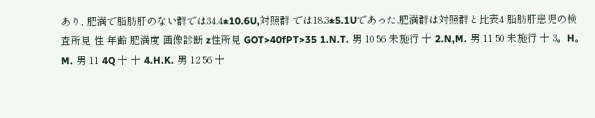あり, 肥満で脂肪肝のない群では34.4±10.6U,対照群 では18.3±5.1Uであった.肥満群は対照群と比表4 脂肪肝患児の検査所見 性 年齢 肥満度 画像診断 z性所見 GOT>40fPT>35 1.N.T. 男 10 56 未施行 十 2.N,M. 男 11 50 未施行 十 3。H。M. 男 11 4Q 十 十 4.H.K. 男 12 56 十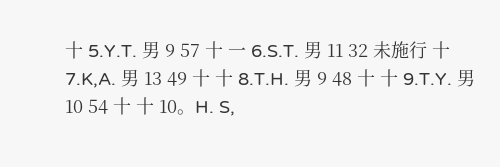十 5.Y.T. 男 9 57 十 一 6.S.T. 男 11 32 未施行 十 7.K,A. 男 13 49 十 十 8.T.H. 男 9 48 十 十 9.T.Y. 男 10 54 十 十 10。H. S,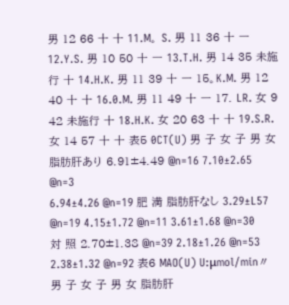男 12 66 十 十 11.M。 S. 男 11 36 十 一 12.Y.S. 男 10 50 十 一 13.T.H. 男 14 35 未施行 十 14.H.K. 男 11 39 十 一 15。K.M. 男 12 40 十 十 16.0.M. 男 11 49 十 一 17. LR. 女 9 42 未施行 十 18.H.K. 女 20 63 十 十 19.S.R. 女 14 57 十 十 表5 0CT(U) 男 子 女 子 男 女 脂肪肝あり 6.91±4.49 @n=16 7.10±2.65
@n=3
6.94±4.26 @n=19 肥 満 脂肪肝なし 3.29±L57 @n=19 4.15±1.72 @n=11 3.61±1.68 @n=30 対 照 2.70±1.38 @n=39 2.18±1.26 @n=53 2.38±1.32 @n=92 表6 MAO(U) U:μmol/min〃 男 子 女 子 男 女 脂肪肝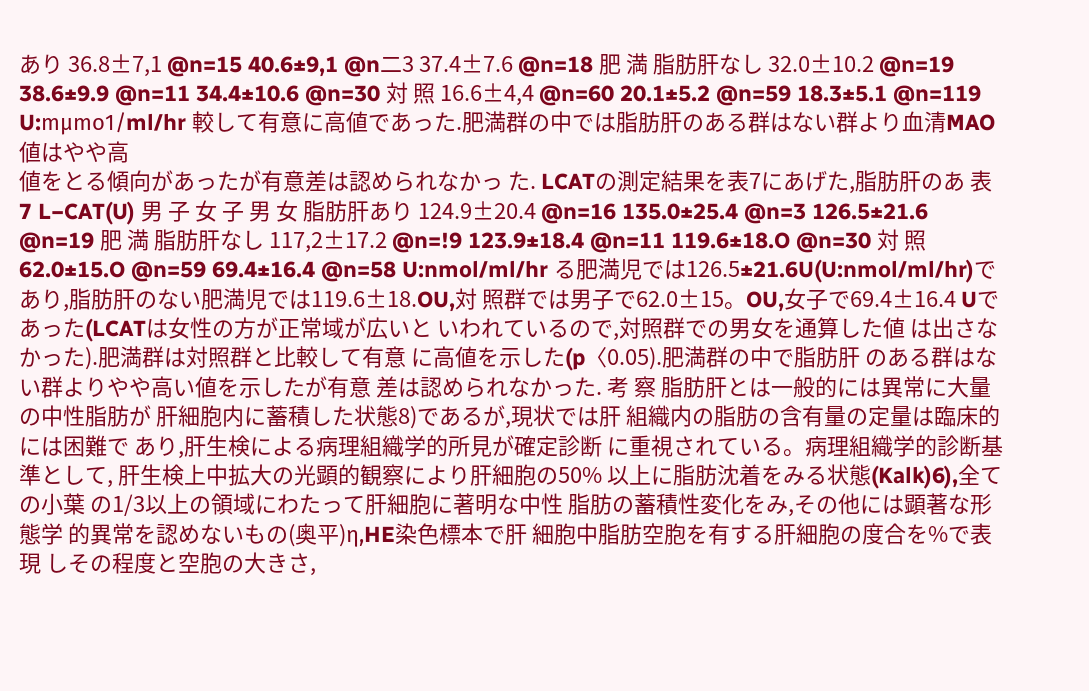あり 36.8±7,1 @n=15 40.6±9,1 @n二3 37.4±7.6 @n=18 肥 満 脂肪肝なし 32.0±10.2 @n=19 38.6±9.9 @n=11 34.4±10.6 @n=30 対 照 16.6±4,4 @n=60 20.1±5.2 @n=59 18.3±5.1 @n=119 U:mμmo1/ml/hr 較して有意に高値であった.肥満群の中では脂肪肝のある群はない群より血清MAO値はやや高
値をとる傾向があったが有意差は認められなかっ た. LCATの測定結果を表7にあげた,脂肪肝のあ 表7 L−CAT(U) 男 子 女 子 男 女 脂肪肝あり 124.9±20.4 @n=16 135.0±25.4 @n=3 126.5±21.6 @n=19 肥 満 脂肪肝なし 117,2±17.2 @n=!9 123.9±18.4 @n=11 119.6±18.O @n=30 対 照 62.0±15.O @n=59 69.4±16.4 @n=58 U:nmol/ml/hr る肥満児では126.5±21.6U(U:nmol/ml/hr)で あり,脂肪肝のない肥満児では119.6±18.OU,対 照群では男子で62.0±15。OU,女子で69.4±16.4 Uであった(LCATは女性の方が正常域が広いと いわれているので,対照群での男女を通算した値 は出さなかった).肥満群は対照群と比較して有意 に高値を示した(p〈0.05).肥満群の中で脂肪肝 のある群はない群よりやや高い値を示したが有意 差は認められなかった. 考 察 脂肪肝とは一般的には異常に大量の中性脂肪が 肝細胞内に蓄積した状態8)であるが,現状では肝 組織内の脂肪の含有量の定量は臨床的には困難で あり,肝生検による病理組織学的所見が確定診断 に重視されている。病理組織学的診断基準として, 肝生検上中拡大の光顕的観察により肝細胞の50% 以上に脂肪沈着をみる状態(Kalk)6),全ての小葉 の1/3以上の領域にわたって肝細胞に著明な中性 脂肪の蓄積性変化をみ,その他には顕著な形態学 的異常を認めないもの(奥平)η,HE染色標本で肝 細胞中脂肪空胞を有する肝細胞の度合を%で表現 しその程度と空胞の大きさ,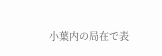小葉内の局在で表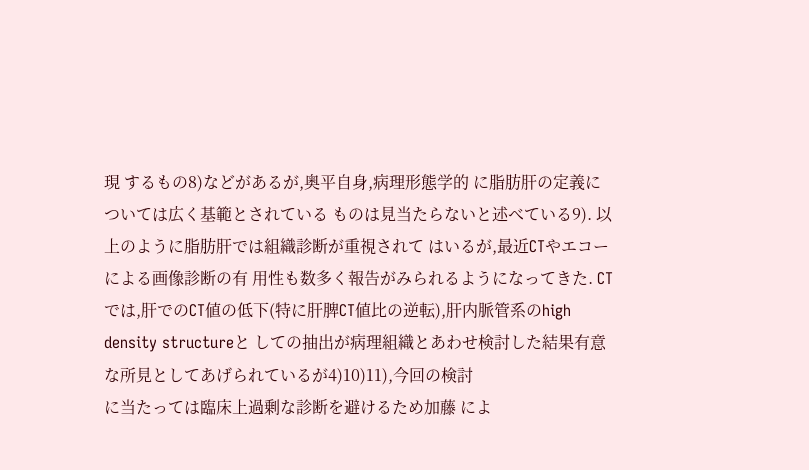現 するもの8)などがあるが,奥平自身,病理形態学的 に脂肪肝の定義については広く基範とされている ものは見当たらないと述べている9). 以上のように脂肪肝では組織診断が重視されて はいるが,最近CTやエコーによる画像診断の有 用性も数多く報告がみられるようになってきた. CTでは,肝でのCT値の低下(特に肝脾CT値比の逆転),肝内脈管系のhigh density structureと しての抽出が病理組織とあわせ検討した結果有意
な所見としてあげられているが4)10)11),今回の検討
に当たっては臨床上過剰な診断を避けるため加藤 によ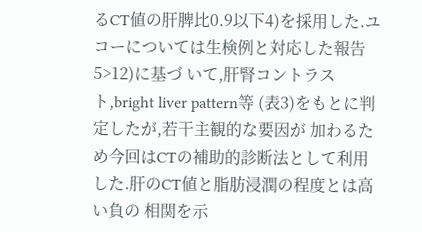るCT値の肝脾比0.9以下4)を採用した.ユ コーについては生検例と対応した報告5>12)に基づ いて,肝腎コントラスト,bright liver pattern等 (表3)をもとに判定したが,若干主観的な要因が 加わるため今回はCTの補助的診断法として利用 した.肝のCT値と脂肪浸潤の程度とは高い負の 相関を示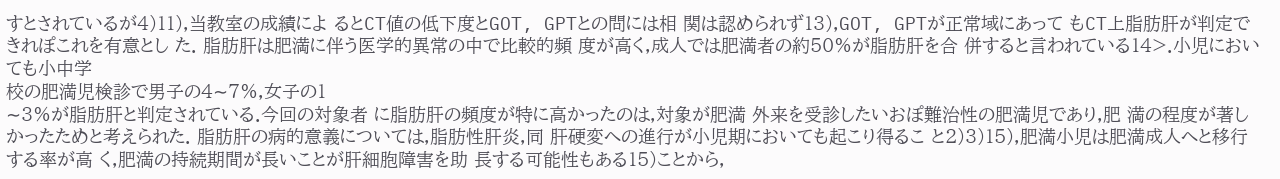すとされているが4)11),当教室の成績によ るとCT値の低下度とGOT, GPTとの問には相 関は認められず13),GOT, GPTが正常域にあって もCT上脂肪肝が判定できれぽこれを有意とし た. 脂肪肝は肥満に伴う医学的異常の中で比較的頻 度が高く,成人では肥満者の約50%が脂肪肝を合 併すると言われている14>.小児においても小中学
校の肥満児検診で男子の4∼7%,女子の1
∼3%が脂肪肝と判定されている.今回の対象者 に脂肪肝の頻度が特に高かったのは,対象が肥満 外来を受診したいおぽ難治性の肥満児であり,肥 満の程度が著しかったためと考えられた. 脂肪肝の病的意義については,脂肪性肝炎,同 肝硬変への進行が小児期においても起こり得るこ と2)3)15),肥満小児は肥満成人へと移行する率が高 く,肥満の持続期間が長いことが肝細胞障害を助 長する可能性もある15)ことから,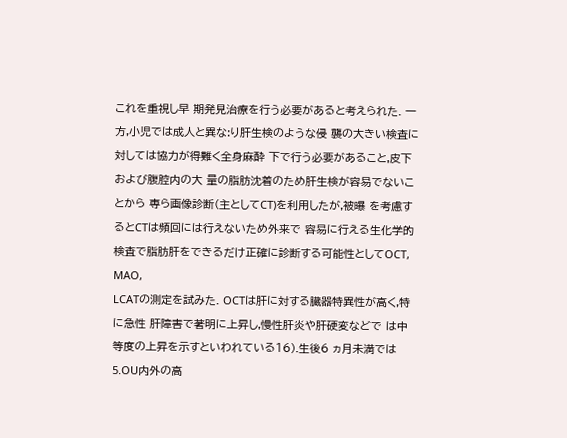これを重視し早 期発見治療を行う必要があると考えられた. 一方,小児では成人と異な:り肝生検のような侵 襲の大きい検査に対しては協力が得難く全身麻酔 下で行う必要があること,皮下および腹腔内の大 量の脂肪沈着のため肝生検が容易でないことから 専ら画像診断(主としてCT)を利用したが,被曝 を考慮するとCTは頻回には行えないため外来で 容易に行える生化学的検査で脂肪肝をできるだけ正確に診断する可能性としてOCT, MAO,
LCATの測定を試みた. OCTは肝に対する臓器特異性が高く,特に急性 肝障害で著明に上昇し,慢性肝炎や肝硬変などで は中等度の上昇を示すといわれている16).生後6 ヵ月未満では5.OU内外の高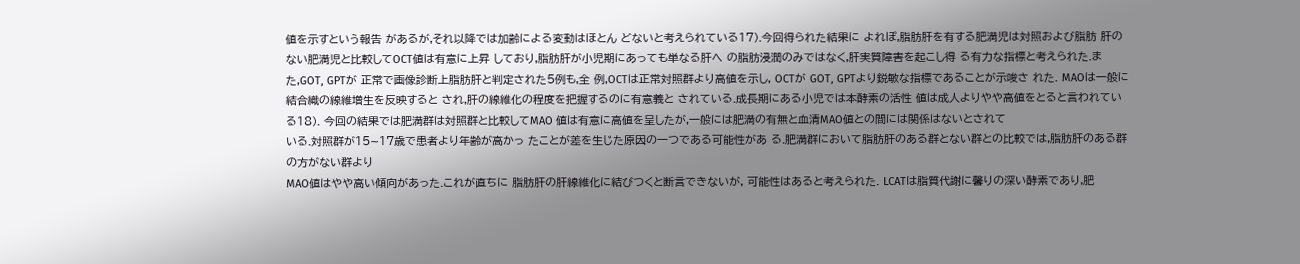値を示すという報告 があるが,それ以降では加齢による変動はほとん どないと考えられている17).今回得られた結果に よれぽ,脂肪肝を有する肥満児は対照および脂肪 肝のない肥満児と比較してOCT値は有意に上昇 しており,脂肪肝が小児期にあっても単なる肝へ の脂肪浸潤のみではなく,肝実質障害を起こし得 る有力な指標と考えられた.また,GOT, GPTが 正常で画像診断上脂肪肝と判定された5例も,全 例,OCTは正常対照群より高値を示し, OCTが GOT, GPTより鋭敏な指標であることが示唆さ れた. MAOは一般に結合織の線維増生を反映すると され,肝の線維化の程度を把握するのに有意義と されている.成長期にある小児では本酵素の活性 値は成人よりやや高値をとると言われている18). 今回の結果では肥満群は対照群と比較してMAO 値は有意に高値を呈したが,一般には肥満の有無と血清MAO値との間には関係はないとされて
いる.対照群が15∼17歳で患者より年齢が高かっ たことが差を生じた原因の一つである可能性があ る.肥満群において脂肪肝のある群とない群との比較では,脂肪肝のある群の方がない群より
MAO値はやや高い傾向があった.これが直ちに 脂肪肝の肝線維化に結びつくと断言できないが, 可能性はあると考えられた. LCATは脂質代謝に馨りの深い酵素であり,肥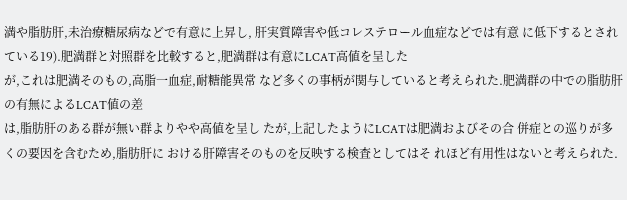満や脂肪肝,未治療糖尿病などで有意に上昇し, 肝実質障害や低コレステロール血症などでは有意 に低下するとされている19).肥満群と対照群を比較すると,肥満群は有意にLCAT高値を呈した
が,これは肥満そのもの,高脂一血症,耐糖能異常 など多くの事柄が関与していると考えられた.肥満群の中での脂肪肝の有無によるLCAT値の差
は,脂肪肝のある群が無い群よりやや高値を呈し たが,上記したようにLCATは肥満およびその合 併症との巡りが多くの要因を含むため,脂肪肝に おける肝障害そのものを反映する検査としてはそ れほど有用性はないと考えられた.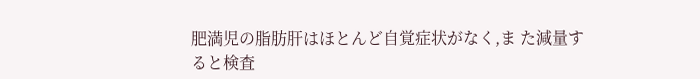肥満児の脂肪肝はほとんど自覚症状がなく,ま た減量すると検査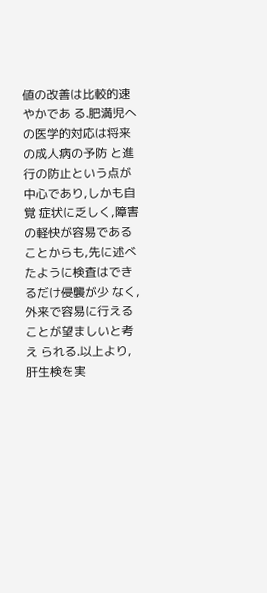値の改善は比較的速やかであ る.肥満児への医学的対応は将来の成人病の予防 と進行の防止という点が中心であり,しかも自覚 症状に乏しく,障害の軽快が容易であることからも,先に述べたように検査はできるだけ侵襲が少 なく,外来で容易に行えることが望ましいと考え られる.以上より,肝生検を実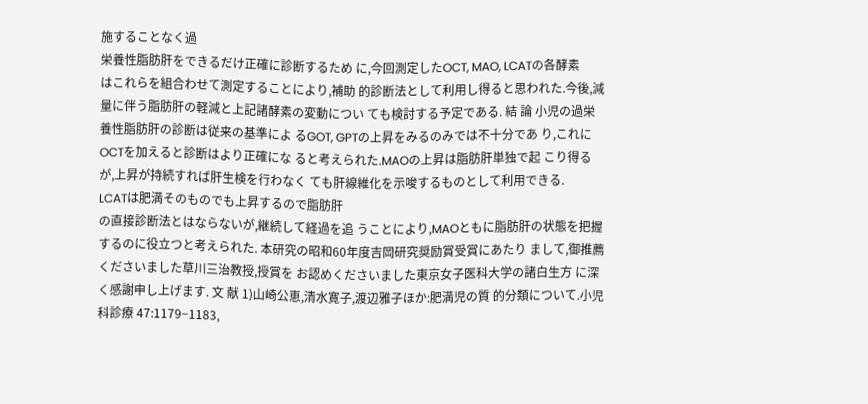施することなく過
栄養性脂肪肝をできるだけ正確に診断するため に,今回測定したOCT, MAO, LCATの各酵素
はこれらを組合わせて測定することにより,補助 的診断法として利用し得ると思われた.今後,減 量に伴う脂肪肝の軽減と上記諸酵素の変動につい ても検討する予定である. 結 論 小児の過栄養性脂肪肝の診断は従来の基準によ るGOT, GPTの上昇をみるのみでは不十分であ り,これにOCTを加えると診断はより正確にな ると考えられた.MAOの上昇は脂肪肝単独で起 こり得るが,上昇が持続すれば肝生検を行わなく ても肝線維化を示唆するものとして利用できる.
LCATは肥満そのものでも上昇するので脂肪肝
の直接診断法とはならないが,継続して経過を追 うことにより,MAOともに脂肪肝の状態を把握 するのに役立つと考えられた. 本研究の昭和60年度吉岡研究奨励賞受賞にあたり まして,御推薦くださいました草川三治教授,授賞を お認めくださいました東京女子医科大学の諸白生方 に深く感謝申し上げます. 文 献 1)山崎公恵,清水寛子,渡辺雅子ほか:肥満児の質 的分類について.小児科診療 47:1179−1183,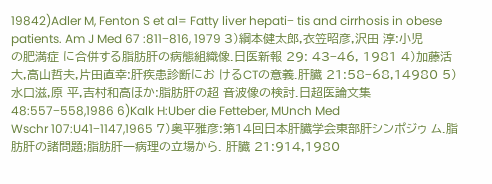19842)Adler M, Fenton S et al= Fatty liver hepati− tis and cirrhosis in obese patients. Am J Med 67 :811−816, 1979 3)綱本健太郎,衣笠昭彦,沢田 淳:小児の肥満症 に合併する脂肪肝の病態組織像.日医新報 29: 43−46, 1981 4)加藤活大,高山哲夫,片田直幸:肝疾患診断にお けるCTの意義.肝臓 21:58−68,14980 5)水口滋,原 平,吉村和高ほか:脂肪肝の超 音波像の検討.日超医論文集 48:557−558,1986 6)Kalk H:Uber die Fetteber, MUnch Med
Wschr 107:U41−1147,1965 7)奥平雅彦:第14回日本肝臓学会東部肝シンポジゥ ム.脂肪肝の諸問題;脂肪肝一病理の立場から. 肝臓 21:914,1980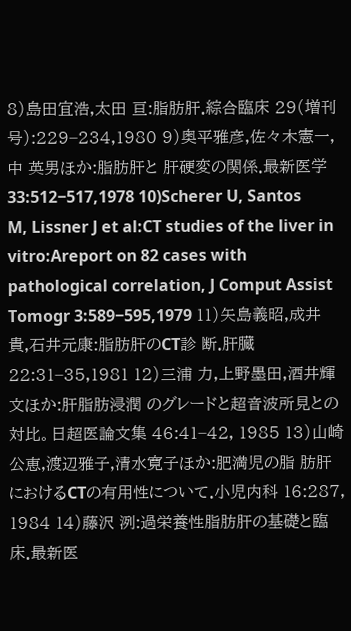8)島田宜浩,太田 亘:脂肪肝.綜合臨床 29(増刊 号):229−234,1980 9)奥平雅彦,佐々木憲一,中 英男ほか:脂肪肝と 肝硬変の関係.最新医学 33:512−517,1978 10)Scherer U, Santos M, Lissner J et al:CT studies of the liver in vitro:Areport on 82 cases with pathological correlation, J Comput Assist Tomogr 3:589−595,1979 11)矢島義昭,成井 貴,石井元康:脂肪肝のCT診 断.肝臓 22:31−35,1981 12)三浦 力,上野墨田,酒井輝文ほか:肝脂肪浸潤 のグレードと超音波所見との対比。日超医論文集 46:41−42, 1985 13)山崎公恵,渡辺雅子,清水寛子ほか:肥満児の脂 肪肝におけるCTの有用性について.小児内科 16:287, 1984 14)藤沢 洌:過栄養性脂肪肝の基礎と臨床.最新医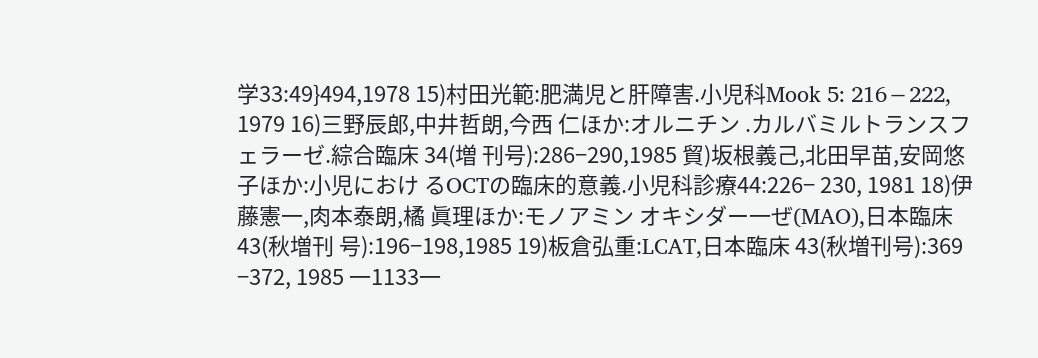学33:49}494,1978 15)村田光範:肥満児と肝障害.小児科Mook 5: 216−222, 1979 16)三野辰郎,中井哲朗,今西 仁ほか:オルニチン .カルバミルトランスフェラーゼ.綜合臨床 34(増 刊号):286−290,1985 貿)坂根義己,北田早苗,安岡悠子ほか:小児におけ るOCTの臨床的意義.小児科診療44:226− 230, 1981 18)伊藤憲一,肉本泰朗,橘 眞理ほか:モノアミン オキシダー一ぜ(MAO),日本臨床 43(秋増刊 号):196−198,1985 19)板倉弘重:LCAT,日本臨床 43(秋増刊号):369 −372, 1985 一1133一